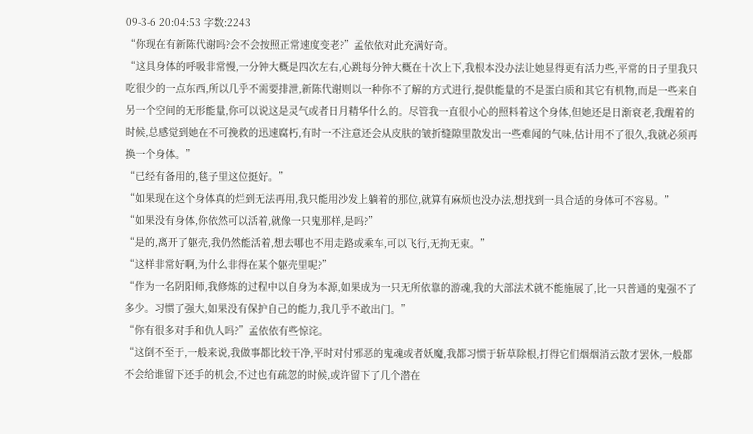09-3-6 20:04:53 字数:2243
“你现在有新陈代谢吗?会不会按照正常速度变老?”孟依依对此充满好奇。
“这具身体的呼吸非常慢,一分钟大概是四次左右,心跳每分钟大概在十次上下,我根本没办法让她显得更有活力些,平常的日子里我只吃很少的一点东西,所以几乎不需要排泄,新陈代谢则以一种你不了解的方式进行,提供能量的不是蛋白质和其它有机物,而是一些来自另一个空间的无形能量,你可以说这是灵气或者日月精华什么的。尽管我一直很小心的照料着这个身体,但她还是日渐衰老,我醒着的时候,总感觉到她在不可挽救的迅速腐朽,有时一不注意还会从皮肤的皱折缝隙里散发出一些难闻的气味,估计用不了很久,我就必须再换一个身体。”
“已经有备用的,毯子里这位挺好。”
“如果现在这个身体真的烂到无法再用,我只能用沙发上躺着的那位,就算有麻烦也没办法,想找到一具合适的身体可不容易。”
“如果没有身体,你依然可以活着,就像一只鬼那样,是吗?”
“是的,离开了躯壳,我仍然能活着,想去哪也不用走路或乘车,可以飞行,无拘无束。”
“这样非常好啊,为什么非得在某个躯壳里呢?”
“作为一名阴阳师,我修炼的过程中以自身为本源,如果成为一只无所依靠的游魂,我的大部法术就不能施展了,比一只普通的鬼强不了多少。习惯了强大,如果没有保护自己的能力,我几乎不敢出门。”
“你有很多对手和仇人吗?”孟依依有些惊诧。
“这倒不至于,一般来说,我做事都比较干净,平时对付邪恶的鬼魂或者妖魔,我都习惯于斩草除根,打得它们烟烟消云散才罢休,一般都不会给谁留下还手的机会,不过也有疏忽的时候,或许留下了几个潜在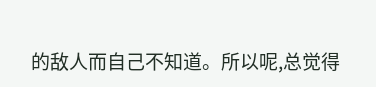的敌人而自己不知道。所以呢,总觉得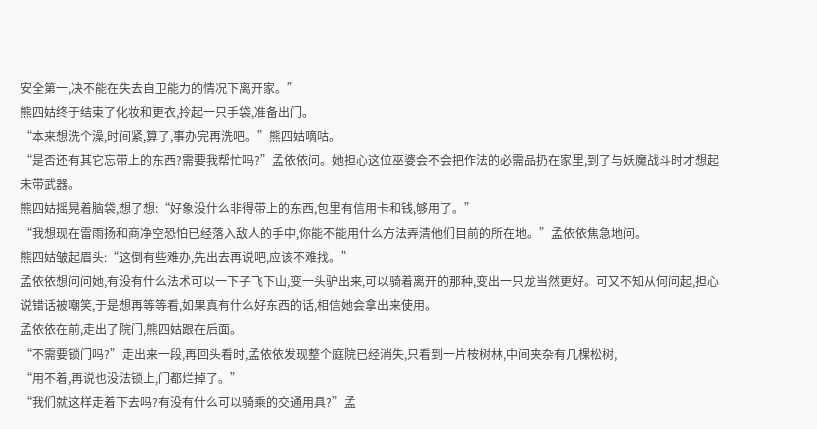安全第一,决不能在失去自卫能力的情况下离开家。”
熊四姑终于结束了化妆和更衣,拎起一只手袋,准备出门。
“本来想洗个澡,时间紧,算了,事办完再洗吧。”熊四姑嘀咕。
“是否还有其它忘带上的东西?需要我帮忙吗?”孟依依问。她担心这位巫婆会不会把作法的必需品扔在家里,到了与妖魔战斗时才想起未带武器。
熊四姑摇晃着脑袋,想了想:“好象没什么非得带上的东西,包里有信用卡和钱,够用了。”
“我想现在雷雨扬和商净空恐怕已经落入敌人的手中,你能不能用什么方法弄清他们目前的所在地。”孟依依焦急地问。
熊四姑皱起眉头:“这倒有些难办,先出去再说吧,应该不难找。”
孟依依想问问她,有没有什么法术可以一下子飞下山,变一头驴出来,可以骑着离开的那种,变出一只龙当然更好。可又不知从何问起,担心说错话被嘲笑,于是想再等等看,如果真有什么好东西的话,相信她会拿出来使用。
孟依依在前,走出了院门,熊四姑跟在后面。
“不需要锁门吗?”走出来一段,再回头看时,孟依依发现整个庭院已经消失,只看到一片桉树林,中间夹杂有几棵松树,
“用不着,再说也没法锁上,门都烂掉了。”
“我们就这样走着下去吗?有没有什么可以骑乘的交通用具?”孟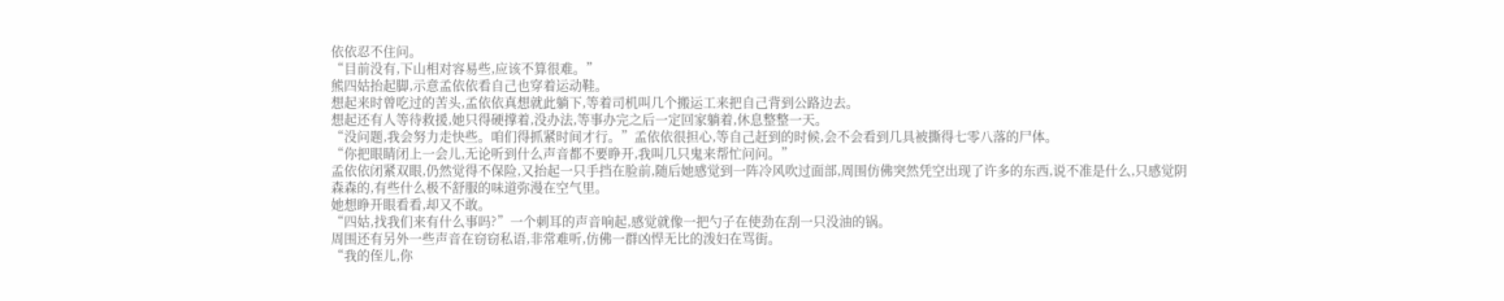依依忍不住问。
“目前没有,下山相对容易些,应该不算很难。”
熊四姑抬起脚,示意孟依依看自己也穿着运动鞋。
想起来时曾吃过的苦头,孟依依真想就此躺下,等着司机叫几个搬运工来把自己背到公路边去。
想起还有人等待救援,她只得硬撑着,没办法,等事办完之后一定回家躺着,休息整整一天。
“没问题,我会努力走快些。咱们得抓紧时间才行。”孟依依很担心,等自己赶到的时候,会不会看到几具被撕得七零八落的尸体。
“你把眼睛闭上一会儿,无论听到什么声音都不要睁开,我叫几只鬼来帮忙问问。”
孟依依闭紧双眼,仍然觉得不保险,又抬起一只手挡在脸前,随后她感觉到一阵冷风吹过面部,周围仿佛突然凭空出现了许多的东西,说不准是什么,只感觉阴森森的,有些什么极不舒服的味道弥漫在空气里。
她想睁开眼看看,却又不敢。
“四姑,找我们来有什么事吗?”一个刺耳的声音响起,感觉就像一把勺子在使劲在刮一只没油的锅。
周围还有另外一些声音在窃窃私语,非常难听,仿佛一群凶悍无比的泼妇在骂街。
“我的侄儿,你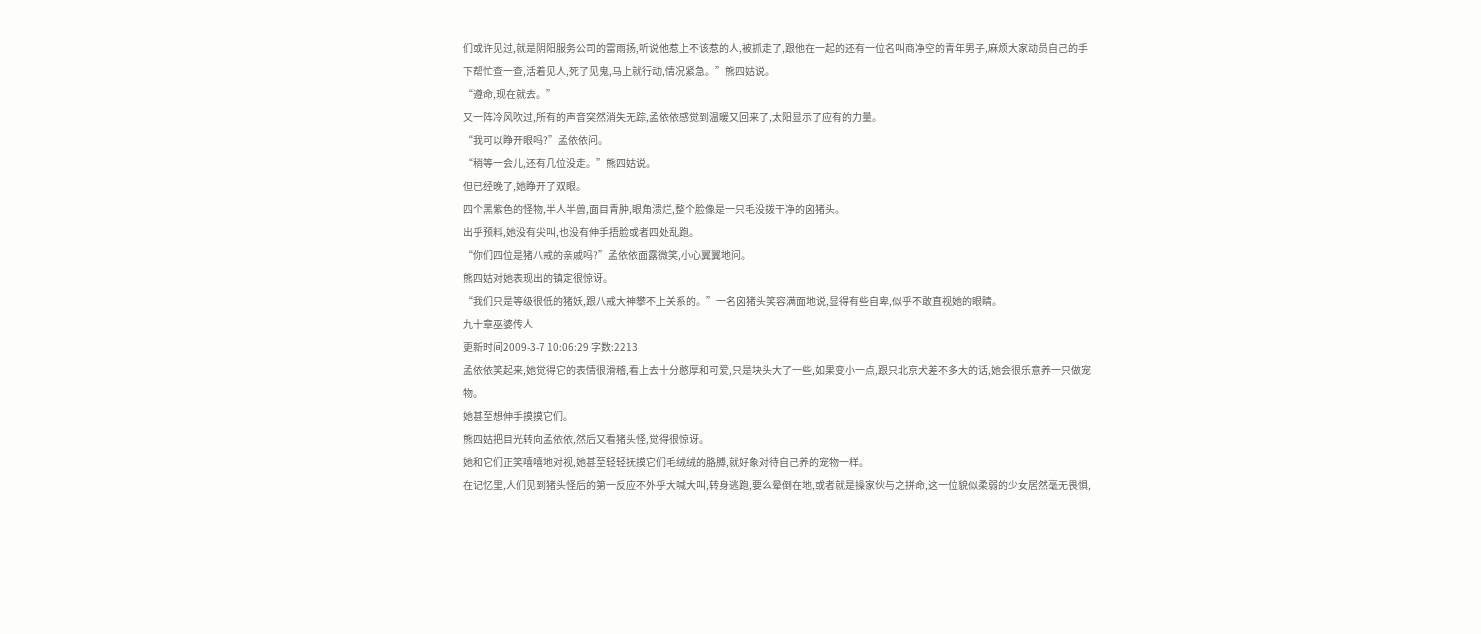们或许见过,就是阴阳服务公司的雷雨扬,听说他惹上不该惹的人,被抓走了,跟他在一起的还有一位名叫商净空的青年男子,麻烦大家动员自己的手下帮忙查一查,活着见人,死了见鬼,马上就行动,情况紧急。”熊四姑说。
“遵命,现在就去。”
又一阵冷风吹过,所有的声音突然消失无踪,孟依依感觉到温暖又回来了,太阳显示了应有的力量。
“我可以睁开眼吗?”孟依依问。
“稍等一会儿,还有几位没走。”熊四姑说。
但已经晚了,她睁开了双眼。
四个黑紫色的怪物,半人半兽,面目青肿,眼角溃烂,整个脸像是一只毛没拨干净的囟猪头。
出乎预料,她没有尖叫,也没有伸手捂脸或者四处乱跑。
“你们四位是猪八戒的亲戚吗?”孟依依面露微笑,小心翼翼地问。
熊四姑对她表现出的镇定很惊讶。
“我们只是等级很低的猪妖,跟八戒大神攀不上关系的。”一名囟猪头笑容满面地说,显得有些自卑,似乎不敢直视她的眼睛。
九十章巫婆传人
更新时间2009-3-7 10:06:29 字数:2213
孟依依笑起来,她觉得它的表情很滑稽,看上去十分憨厚和可爱,只是块头大了一些,如果变小一点,跟只北京犬差不多大的话,她会很乐意养一只做宠物。
她甚至想伸手摸摸它们。
熊四姑把目光转向孟依依,然后又看猪头怪,觉得很惊讶。
她和它们正笑嘻嘻地对视,她甚至轻轻抚摸它们毛绒绒的胳膊,就好象对待自己养的宠物一样。
在记忆里,人们见到猪头怪后的第一反应不外乎大喊大叫,转身逃跑,要么晕倒在地,或者就是操家伙与之拼命,这一位貌似柔弱的少女居然毫无畏惧,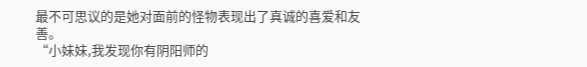最不可思议的是她对面前的怪物表现出了真诚的喜爱和友善。
“小妹妹,我发现你有阴阳师的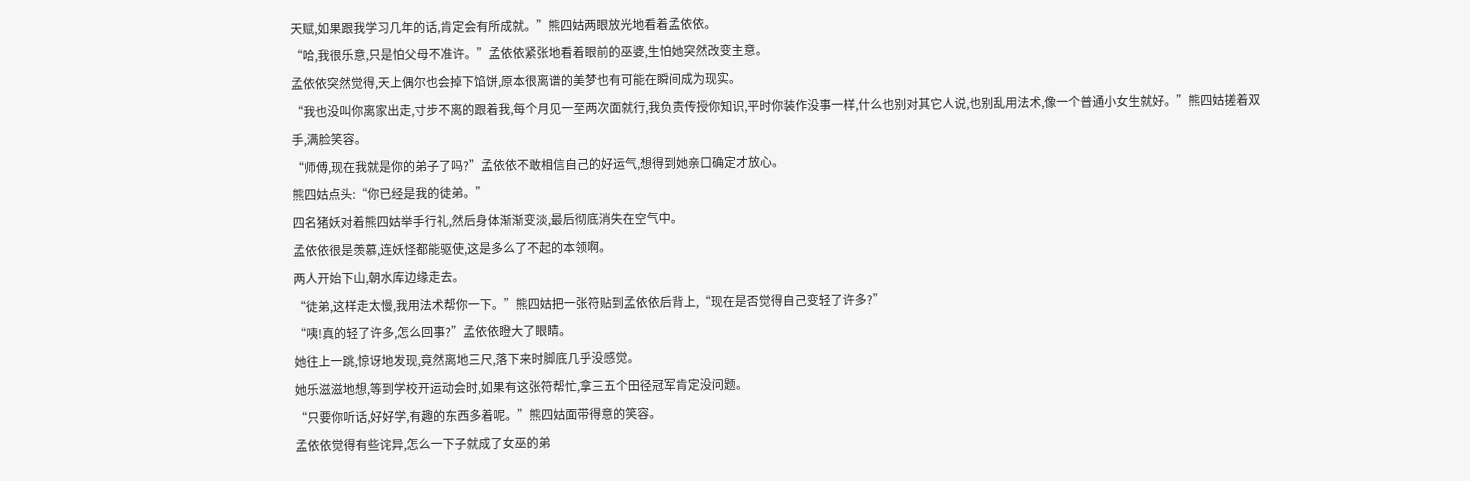天赋,如果跟我学习几年的话,肯定会有所成就。”熊四姑两眼放光地看着孟依依。
“哈,我很乐意,只是怕父母不准许。”孟依依紧张地看着眼前的巫婆,生怕她突然改变主意。
孟依依突然觉得,天上偶尔也会掉下馅饼,原本很离谱的美梦也有可能在瞬间成为现实。
“我也没叫你离家出走,寸步不离的跟着我,每个月见一至两次面就行,我负责传授你知识,平时你装作没事一样,什么也别对其它人说,也别乱用法术,像一个普通小女生就好。”熊四姑搓着双手,满脸笑容。
“师傅,现在我就是你的弟子了吗?”孟依依不敢相信自己的好运气,想得到她亲口确定才放心。
熊四姑点头:“你已经是我的徒弟。”
四名猪妖对着熊四姑举手行礼,然后身体渐渐变淡,最后彻底消失在空气中。
孟依依很是羡慕,连妖怪都能驱使,这是多么了不起的本领啊。
两人开始下山,朝水库边缘走去。
“徒弟,这样走太慢,我用法术帮你一下。”熊四姑把一张符贴到孟依依后背上,“现在是否觉得自己变轻了许多?”
“咦!真的轻了许多,怎么回事?”孟依依瞪大了眼睛。
她往上一跳,惊讶地发现,竟然离地三尺,落下来时脚底几乎没感觉。
她乐滋滋地想,等到学校开运动会时,如果有这张符帮忙,拿三五个田径冠军肯定没问题。
“只要你听话,好好学,有趣的东西多着呢。”熊四姑面带得意的笑容。
孟依依觉得有些诧异,怎么一下子就成了女巫的弟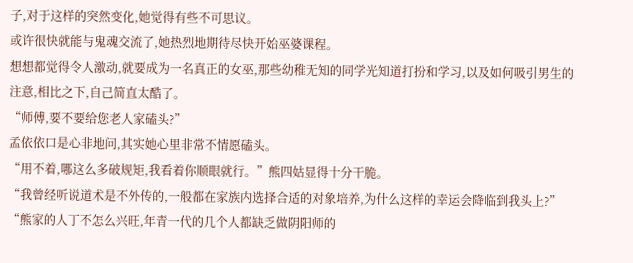子,对于这样的突然变化,她觉得有些不可思议。
或许很快就能与鬼魂交流了,她热烈地期待尽快开始巫婆课程。
想想都觉得令人激动,就要成为一名真正的女巫,那些幼稚无知的同学光知道打扮和学习,以及如何吸引男生的注意,相比之下,自己简直太酷了。
“师傅,要不要给您老人家磕头?”
孟依依口是心非地问,其实她心里非常不情愿磕头。
“用不着,哪这么多破规矩,我看着你顺眼就行。”熊四姑显得十分干脆。
“我曾经听说道术是不外传的,一般都在家族内选择合适的对象培养,为什么这样的幸运会降临到我头上?”
“熊家的人丁不怎么兴旺,年青一代的几个人都缺乏做阴阳师的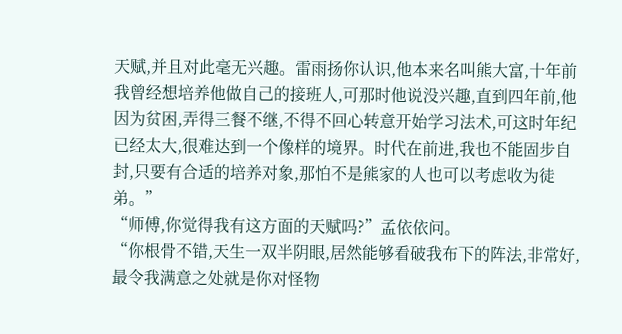天赋,并且对此毫无兴趣。雷雨扬你认识,他本来名叫熊大富,十年前我曾经想培养他做自己的接班人,可那时他说没兴趣,直到四年前,他因为贫困,弄得三餐不继,不得不回心转意开始学习法术,可这时年纪已经太大,很难达到一个像样的境界。时代在前进,我也不能固步自封,只要有合适的培养对象,那怕不是熊家的人也可以考虑收为徒弟。”
“师傅,你觉得我有这方面的天赋吗?”孟依依问。
“你根骨不错,天生一双半阴眼,居然能够看破我布下的阵法,非常好,最令我满意之处就是你对怪物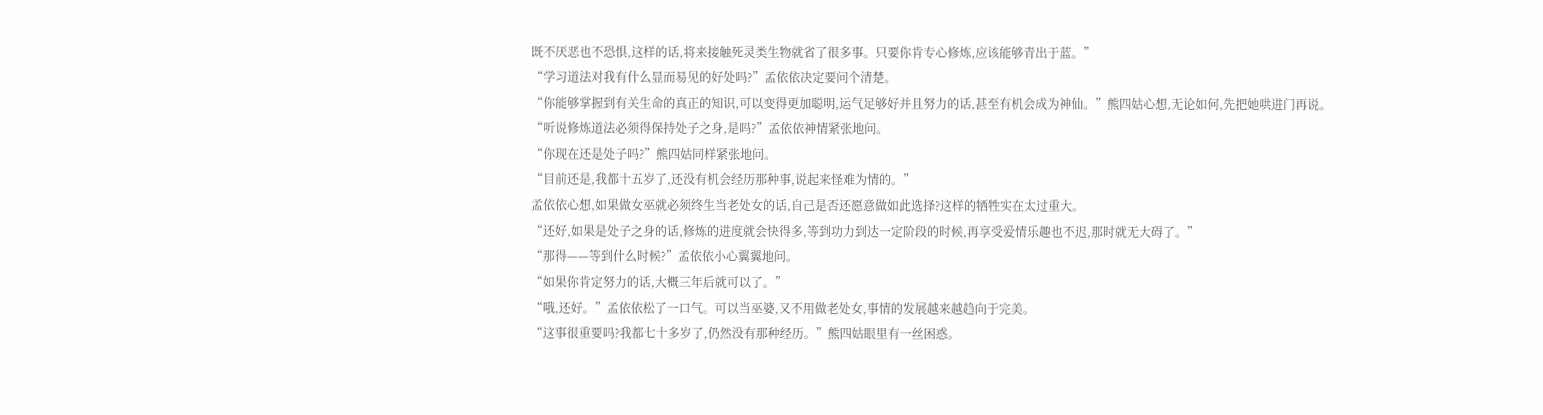既不厌恶也不恐惧,这样的话,将来接触死灵类生物就省了很多事。只要你肯专心修炼,应该能够青出于蓝。”
“学习道法对我有什么显而易见的好处吗?”孟依依决定要问个清楚。
“你能够掌握到有关生命的真正的知识,可以变得更加聪明,运气足够好并且努力的话,甚至有机会成为神仙。”熊四姑心想,无论如何,先把她哄进门再说。
“听说修炼道法必须得保持处子之身,是吗?”孟依依神情紧张地问。
“你现在还是处子吗?”熊四姑同样紧张地问。
“目前还是,我都十五岁了,还没有机会经历那种事,说起来怪难为情的。”
孟依依心想,如果做女巫就必须终生当老处女的话,自己是否还愿意做如此选择?这样的牺牲实在太过重大。
“还好,如果是处子之身的话,修炼的进度就会快得多,等到功力到达一定阶段的时候,再享受爱情乐趣也不迟,那时就无大碍了。”
“那得——等到什么时候?”孟依依小心翼翼地问。
“如果你肯定努力的话,大概三年后就可以了。”
“哦,还好。”孟依依松了一口气。可以当巫婆,又不用做老处女,事情的发展越来越趋向于完美。
“这事很重要吗?我都七十多岁了,仍然没有那种经历。”熊四姑眼里有一丝困惑。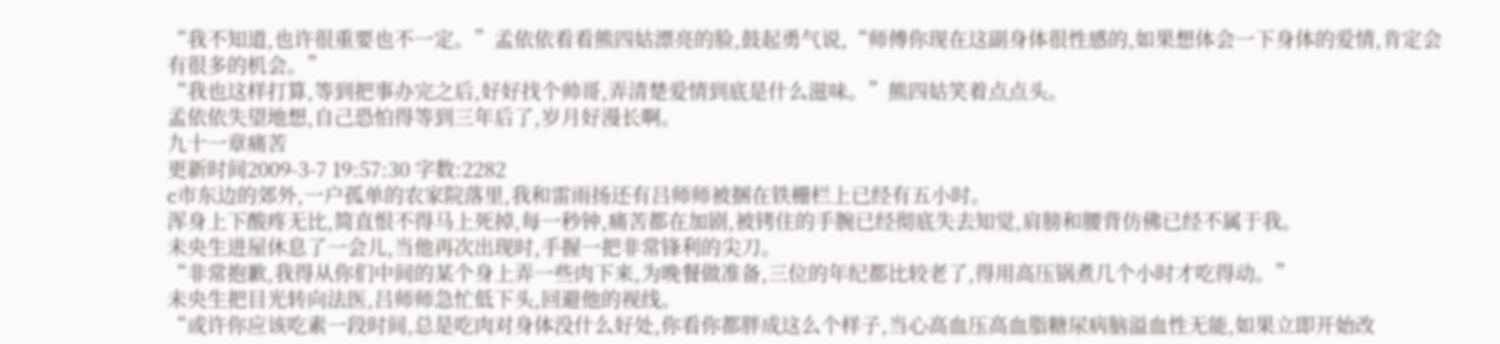“我不知道,也许很重要也不一定。”孟依依看看熊四姑漂亮的脸,鼓起勇气说,“师傅你现在这副身体很性感的,如果想体会一下身体的爱情,肯定会有很多的机会。”
“我也这样打算,等到把事办完之后,好好找个帅哥,弄清楚爱情到底是什么滋味。”熊四姑笑着点点头。
孟依依失望地想,自己恐怕得等到三年后了,岁月好漫长啊。
九十一章痛苦
更新时间2009-3-7 19:57:30 字数:2282
c市东边的郊外,一户孤单的农家院落里,我和雷雨扬还有吕师师被捆在铁栅栏上已经有五小时。
浑身上下酸疼无比,简直恨不得马上死掉,每一秒钟,痛苦都在加剧,被铐住的手腕已经彻底失去知觉,肩膀和腰背仿佛已经不属于我。
未央生进屋休息了一会儿,当他再次出现时,手握一把非常锋利的尖刀。
“非常抱歉,我得从你们中间的某个身上弄一些肉下来,为晚餐做准备,三位的年纪都比较老了,得用高压锅煮几个小时才吃得动。”
未央生把目光转向法医,吕师师急忙低下头,回避他的视线。
“或许你应该吃素一段时间,总是吃肉对身体没什么好处,你看你都胖成这么个样子,当心高血压高血脂糖尿病脑溢血性无能,如果立即开始改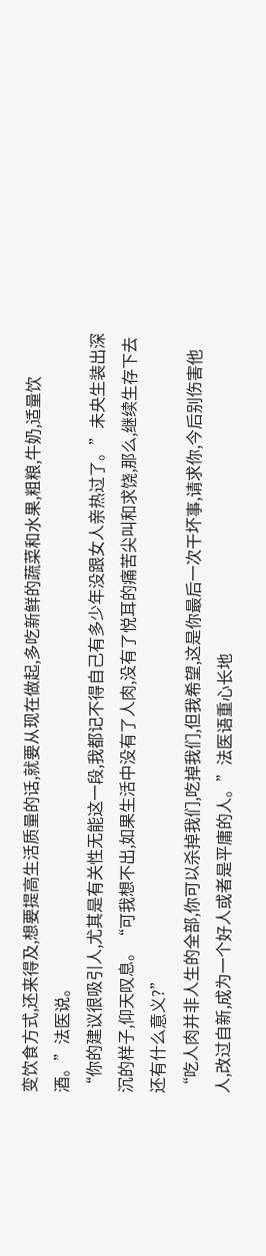变饮食方式,还来得及,想要提高生活质量的话,就要从现在做起,多吃新鲜的蔬菜和水果,粗粮,牛奶,适量饮酒。”法医说。
“你的建议很吸引人,尤其是有关性无能这一段,我都记不得自己有多少年没跟女人亲热过了。”未央生装出深沉的样子,仰天叹息。“可我想不出,如果生活中没有了人肉,没有了悦耳的痛苦尖叫和求饶,那么,继续生存下去还有什么意义?”
“吃人肉并非人生的全部,你可以杀掉我们,吃掉我们,但我希望,这是你最后一次干坏事,请求你,今后别伤害他人,改过自新,成为一个好人或者是平庸的人。”法医语重心长地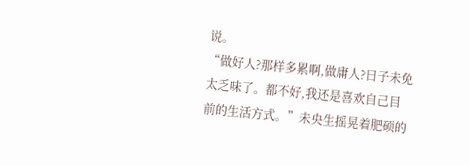说。
“做好人?那样多累啊,做庸人?日子未免太乏味了。都不好,我还是喜欢自己目前的生活方式。”未央生摇晃着肥硕的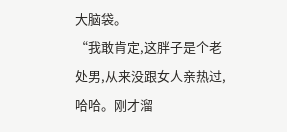大脑袋。
“我敢肯定,这胖子是个老处男,从来没跟女人亲热过,哈哈。刚才溜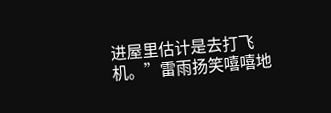进屋里估计是去打飞机。”雷雨扬笑嘻嘻地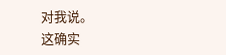对我说。
这确实